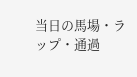当日の馬場・ラップ・通過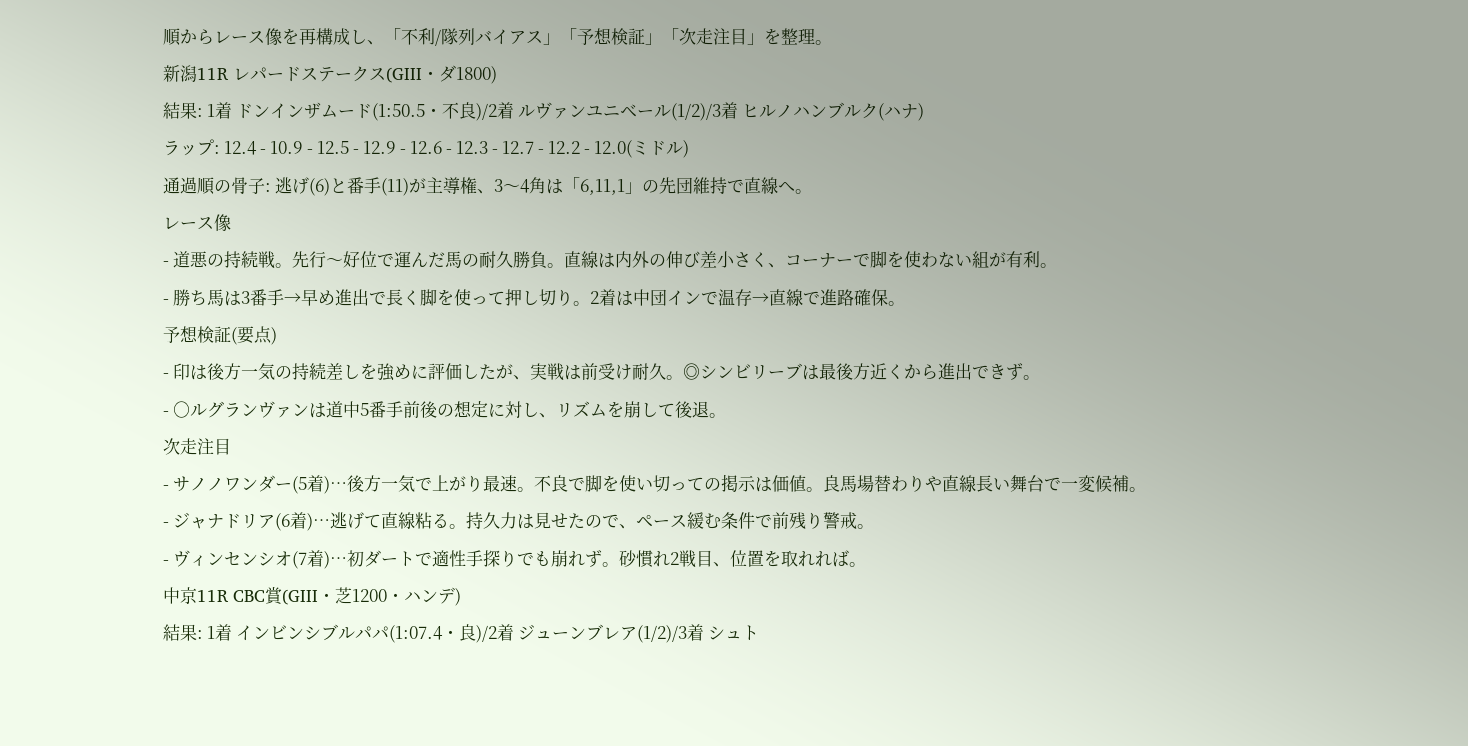順からレース像を再構成し、「不利/隊列バイアス」「予想検証」「次走注目」を整理。
新潟11R レパードステークス(GIII・ダ1800)
結果: 1着 ドンインザムード(1:50.5・不良)/2着 ルヴァンユニベール(1/2)/3着 ヒルノハンブルク(ハナ)
ラップ: 12.4 - 10.9 - 12.5 - 12.9 - 12.6 - 12.3 - 12.7 - 12.2 - 12.0(ミドル)
通過順の骨子: 逃げ(6)と番手(11)が主導権、3〜4角は「6,11,1」の先団維持で直線へ。
レース像
- 道悪の持続戦。先行〜好位で運んだ馬の耐久勝負。直線は内外の伸び差小さく、コーナーで脚を使わない組が有利。
- 勝ち馬は3番手→早め進出で長く脚を使って押し切り。2着は中団インで温存→直線で進路確保。
予想検証(要点)
- 印は後方一気の持続差しを強めに評価したが、実戦は前受け耐久。◎シンビリーブは最後方近くから進出できず。
- ○ルグランヴァンは道中5番手前後の想定に対し、リズムを崩して後退。
次走注目
- サノノワンダー(5着)…後方一気で上がり最速。不良で脚を使い切っての掲示は価値。良馬場替わりや直線長い舞台で一変候補。
- ジャナドリア(6着)…逃げて直線粘る。持久力は見せたので、ペース緩む条件で前残り警戒。
- ヴィンセンシオ(7着)…初ダートで適性手探りでも崩れず。砂慣れ2戦目、位置を取れれば。
中京11R CBC賞(GIII・芝1200・ハンデ)
結果: 1着 インビンシブルパパ(1:07.4・良)/2着 ジューンブレア(1/2)/3着 シュト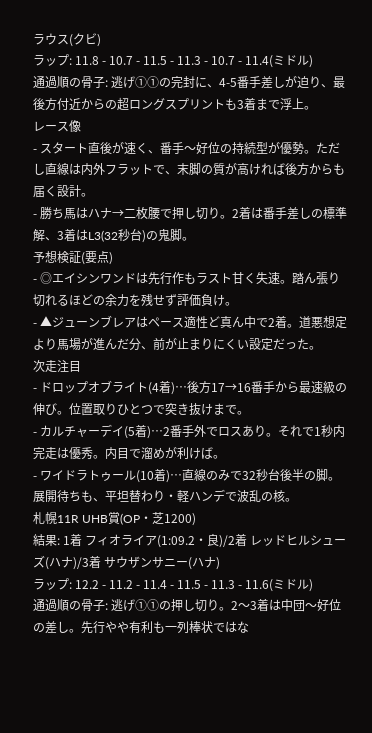ラウス(クビ)
ラップ: 11.8 - 10.7 - 11.5 - 11.3 - 10.7 - 11.4(ミドル)
通過順の骨子: 逃げ①①の完封に、4-5番手差しが迫り、最後方付近からの超ロングスプリントも3着まで浮上。
レース像
- スタート直後が速く、番手〜好位の持続型が優勢。ただし直線は内外フラットで、末脚の質が高ければ後方からも届く設計。
- 勝ち馬はハナ→二枚腰で押し切り。2着は番手差しの標準解、3着はL3(32秒台)の鬼脚。
予想検証(要点)
- ◎エイシンワンドは先行作もラスト甘く失速。踏ん張り切れるほどの余力を残せず評価負け。
- ▲ジューンブレアはペース適性ど真ん中で2着。道悪想定より馬場が進んだ分、前が止まりにくい設定だった。
次走注目
- ドロップオブライト(4着)…後方17→16番手から最速級の伸び。位置取りひとつで突き抜けまで。
- カルチャーデイ(5着)…2番手外でロスあり。それで1秒内完走は優秀。内目で溜めが利けば。
- ワイドラトゥール(10着)…直線のみで32秒台後半の脚。展開待ちも、平坦替わり・軽ハンデで波乱の核。
札幌11R UHB賞(OP・芝1200)
結果: 1着 フィオライア(1:09.2・良)/2着 レッドヒルシューズ(ハナ)/3着 サウザンサニー(ハナ)
ラップ: 12.2 - 11.2 - 11.4 - 11.5 - 11.3 - 11.6(ミドル)
通過順の骨子: 逃げ①①の押し切り。2〜3着は中団〜好位の差し。先行やや有利も一列棒状ではな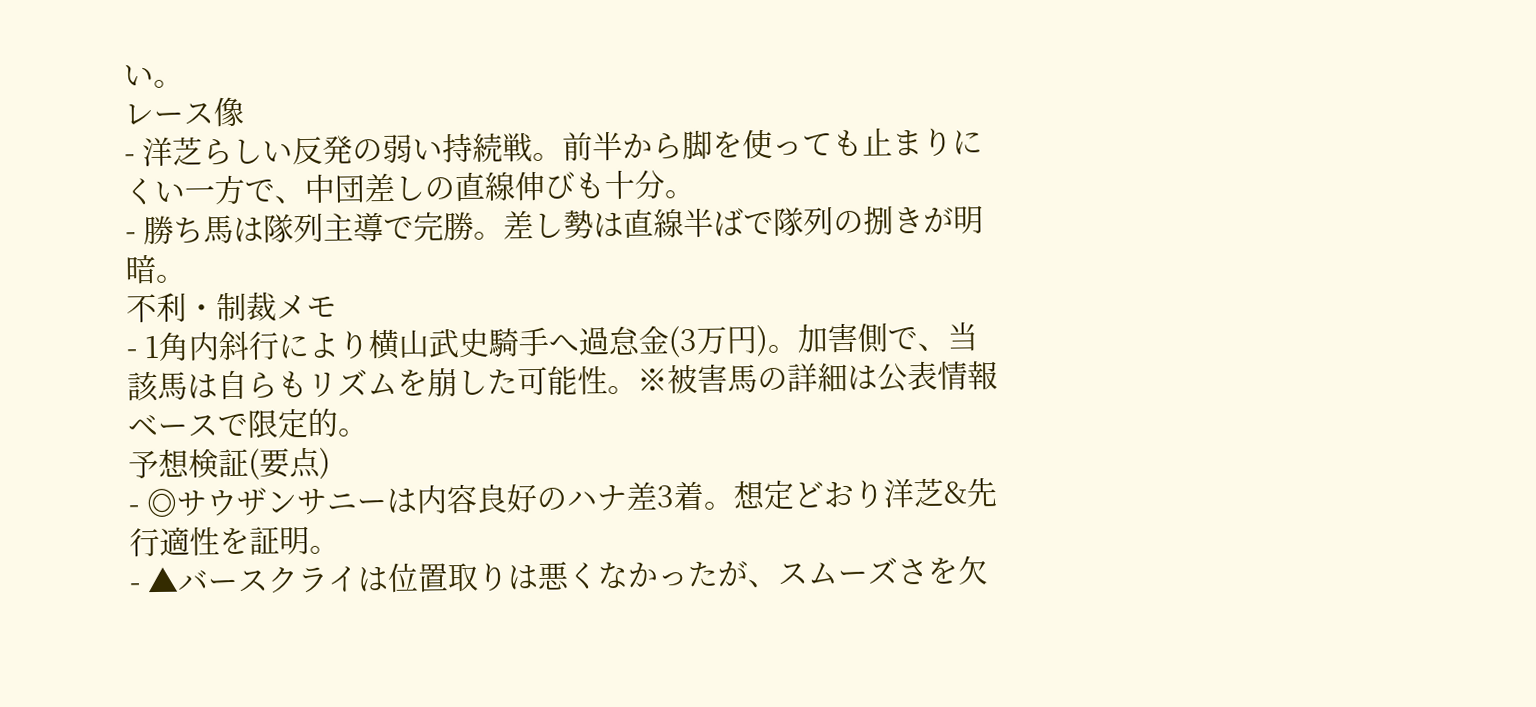い。
レース像
- 洋芝らしい反発の弱い持続戦。前半から脚を使っても止まりにくい一方で、中団差しの直線伸びも十分。
- 勝ち馬は隊列主導で完勝。差し勢は直線半ばで隊列の捌きが明暗。
不利・制裁メモ
- 1角内斜行により横山武史騎手へ過怠金(3万円)。加害側で、当該馬は自らもリズムを崩した可能性。※被害馬の詳細は公表情報ベースで限定的。
予想検証(要点)
- ◎サウザンサニーは内容良好のハナ差3着。想定どおり洋芝&先行適性を証明。
- ▲バースクライは位置取りは悪くなかったが、スムーズさを欠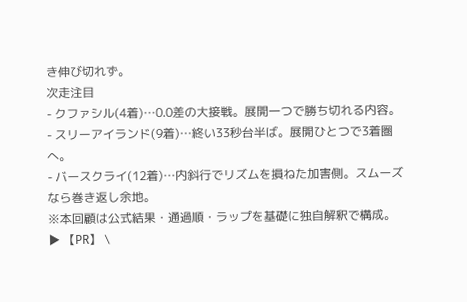き伸び切れず。
次走注目
- クファシル(4着)…0.0差の大接戦。展開一つで勝ち切れる内容。
- スリーアイランド(9着)…終い33秒台半ば。展開ひとつで3着圏へ。
- バースクライ(12着)…内斜行でリズムを損ねた加害側。スムーズなら巻き返し余地。
※本回顧は公式結果・通過順・ラップを基礎に独自解釈で構成。
▶ 【PR】 \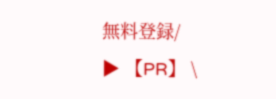無料登録/
▶ 【PR】 \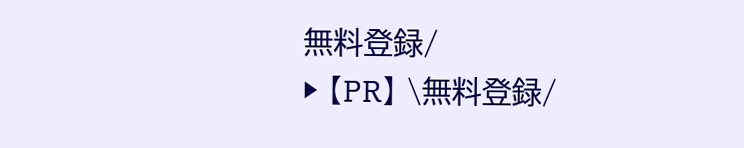無料登録/
▶ 【PR】 \無料登録/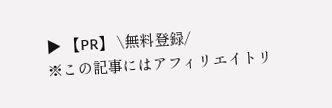▶ 【PR】 \無料登録/
※この記事にはアフィリエイトリ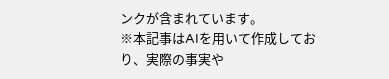ンクが含まれています。
※本記事はAIを用いて作成しており、実際の事実や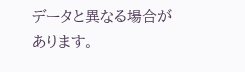データと異なる場合があります。